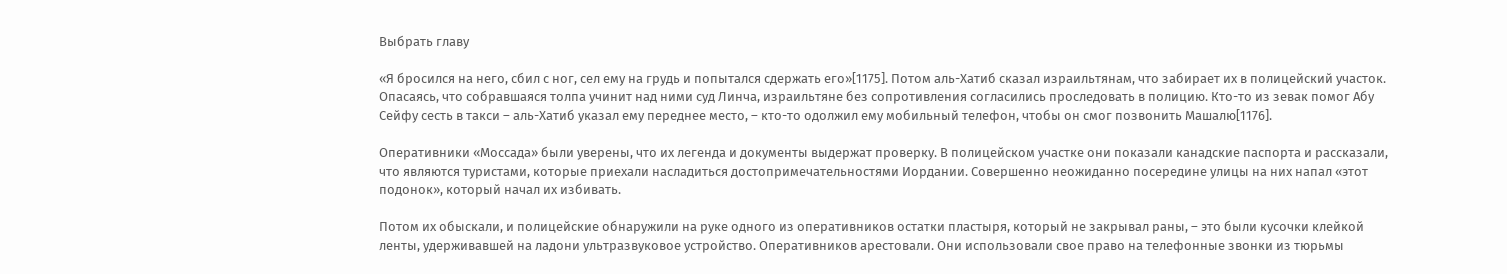Выбрать главу

«Я бросился на него, сбил с ног, сел ему на грудь и попытался сдержать его»[1175]. Потом аль-Хатиб сказал израильтянам, что забирает их в полицейский участок. Опасаясь, что собравшаяся толпа учинит над ними суд Линча, израильтяне без сопротивления согласились проследовать в полицию. Кто-то из зевак помог Абу Сейфу сесть в такси – аль-Хатиб указал ему переднее место, – кто-то одолжил ему мобильный телефон, чтобы он смог позвонить Машалю[1176].

Оперативники «Моссада» были уверены, что их легенда и документы выдержат проверку. В полицейском участке они показали канадские паспорта и рассказали, что являются туристами, которые приехали насладиться достопримечательностями Иордании. Совершенно неожиданно посередине улицы на них напал «этот подонок», который начал их избивать.

Потом их обыскали, и полицейские обнаружили на руке одного из оперативников остатки пластыря, который не закрывал раны, – это были кусочки клейкой ленты, удерживавшей на ладони ультразвуковое устройство. Оперативников арестовали. Они использовали свое право на телефонные звонки из тюрьмы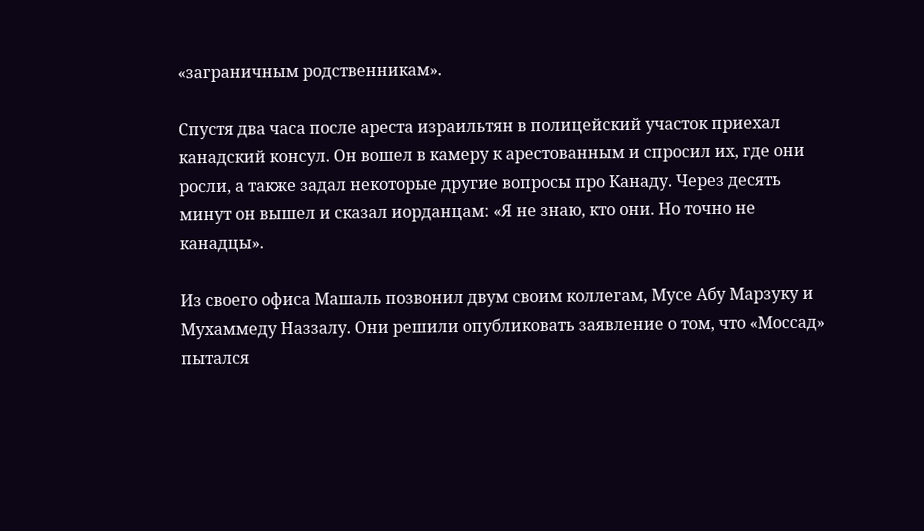«заграничным родственникам».

Спустя два часа после ареста израильтян в полицейский участок приехал канадский консул. Он вошел в камеру к арестованным и спросил их, где они росли, а также задал некоторые другие вопросы про Канаду. Через десять минут он вышел и сказал иорданцам: «Я не знаю, кто они. Но точно не канадцы».

Из своего офиса Машаль позвонил двум своим коллегам, Мусе Абу Марзуку и Мухаммеду Наззалу. Они решили опубликовать заявление о том, что «Моссад» пытался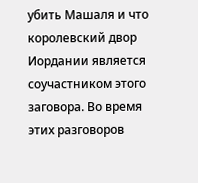убить Машаля и что королевский двор Иордании является соучастником этого заговора. Во время этих разговоров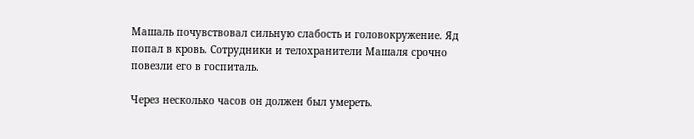Машаль почувствовал сильную слабость и головокружение. Яд попал в кровь. Сотрудники и телохранители Машаля срочно повезли его в госпиталь.

Через несколько часов он должен был умереть.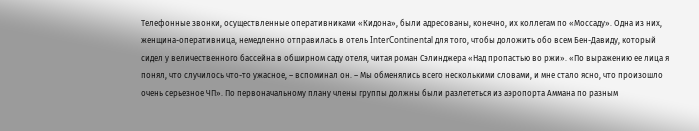Телефонные звонки, осуществленные оперативниками «Кидона», были адресованы, конечно, их коллегам по «Моссаду». Одна из них, женщина-оперативница, немедленно отправилась в отель InterContinental для того, чтобы доложить обо всем Бен-Давиду, который сидел у величественного бассейна в обширном саду отеля, читая роман Сэлинджера «Над пропастью во ржи». «По выражению ее лица я понял, что случилось что-то ужасное, – вспоминал он. – Мы обменялись всего несколькими словами, и мне стало ясно, что произошло очень серьезное ЧП». По первоначальному плану члены группы должны были разлететься из аэропорта Аммана по разным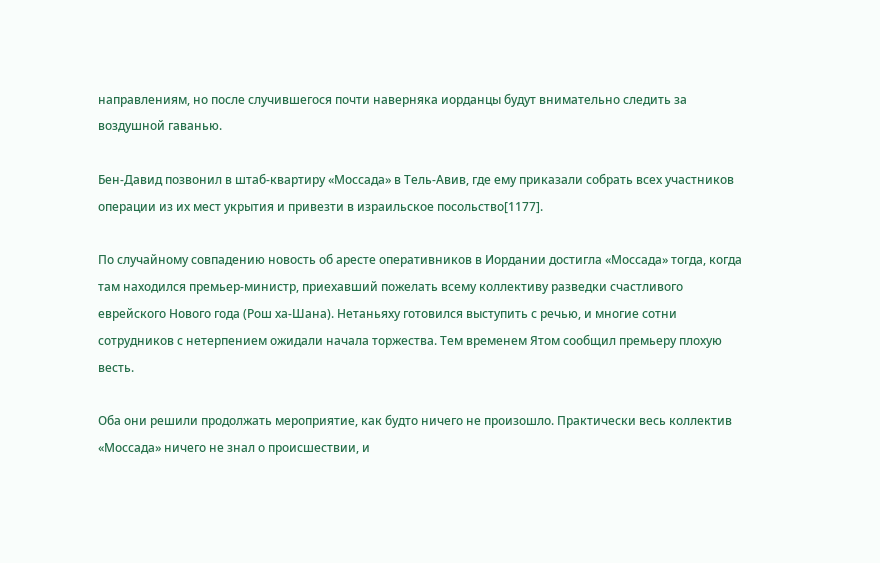направлениям, но после случившегося почти наверняка иорданцы будут внимательно следить за воздушной гаванью.

Бен-Давид позвонил в штаб-квартиру «Моссада» в Тель-Авив, где ему приказали собрать всех участников операции из их мест укрытия и привезти в израильское посольство[1177].

По случайному совпадению новость об аресте оперативников в Иордании достигла «Моссада» тогда, когда там находился премьер-министр, приехавший пожелать всему коллективу разведки счастливого еврейского Нового года (Рош ха-Шана). Нетаньяху готовился выступить с речью, и многие сотни сотрудников с нетерпением ожидали начала торжества. Тем временем Ятом сообщил премьеру плохую весть.

Оба они решили продолжать мероприятие, как будто ничего не произошло. Практически весь коллектив «Моссада» ничего не знал о происшествии, и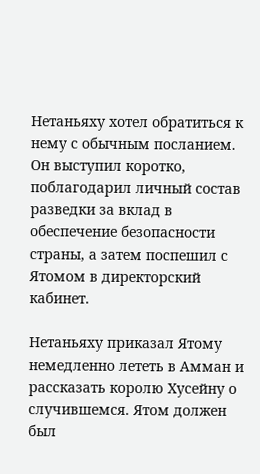Нетаньяху хотел обратиться к нему с обычным посланием. Он выступил коротко, поблагодарил личный состав разведки за вклад в обеспечение безопасности страны, а затем поспешил с Ятомом в директорский кабинет.

Нетаньяху приказал Ятому немедленно лететь в Амман и рассказать королю Хусейну о случившемся. Ятом должен был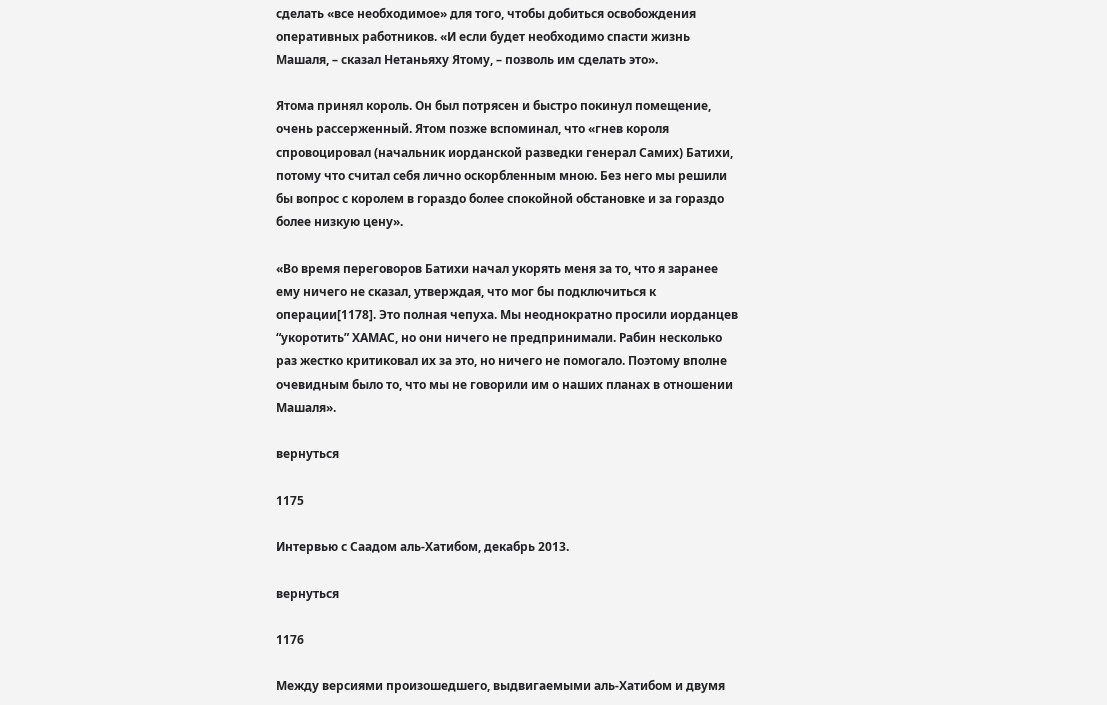сделать «все необходимое» для того, чтобы добиться освобождения оперативных работников. «И если будет необходимо спасти жизнь Машаля, – сказал Нетаньяху Ятому, – позволь им сделать это».

Ятома принял король. Он был потрясен и быстро покинул помещение, очень рассерженный. Ятом позже вспоминал, что «гнев короля спровоцировал (начальник иорданской разведки генерал Самих) Батихи, потому что считал себя лично оскорбленным мною. Без него мы решили бы вопрос с королем в гораздо более спокойной обстановке и за гораздо более низкую цену».

«Во время переговоров Батихи начал укорять меня за то, что я заранее ему ничего не сказал, утверждая, что мог бы подключиться к операции[1178]. Это полная чепуха. Мы неоднократно просили иорданцев “укоротить” ХАМАС, но они ничего не предпринимали. Рабин несколько раз жестко критиковал их за это, но ничего не помогало. Поэтому вполне очевидным было то, что мы не говорили им о наших планах в отношении Машаля».

вернуться

1175

Интервью с Саадом аль-Хатибом, декабрь 2013.

вернуться

1176

Между версиями произошедшего, выдвигаемыми аль-Хатибом и двумя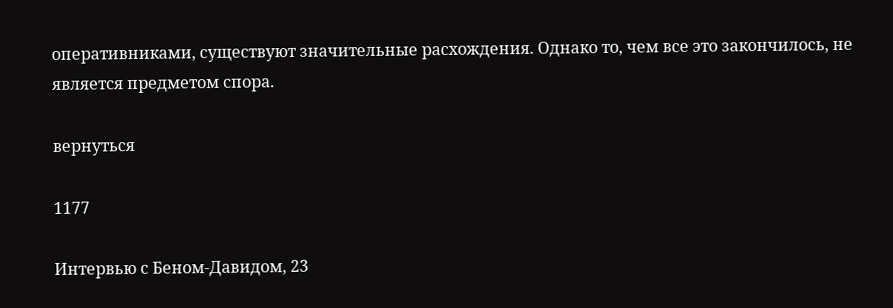оперативниками, существуют значительные расхождения. Однако то, чем все это закончилось, не является предметом спора.

вернуться

1177

Интервью с Беном-Давидом, 23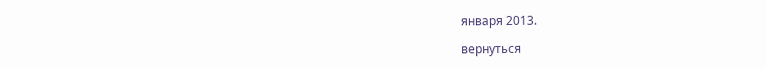января 2013.

вернуться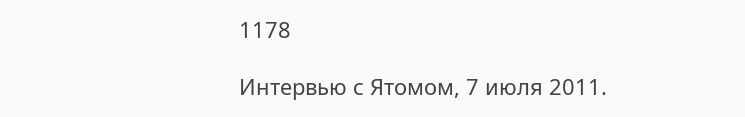1178

Интервью с Ятомом, 7 июля 2011.